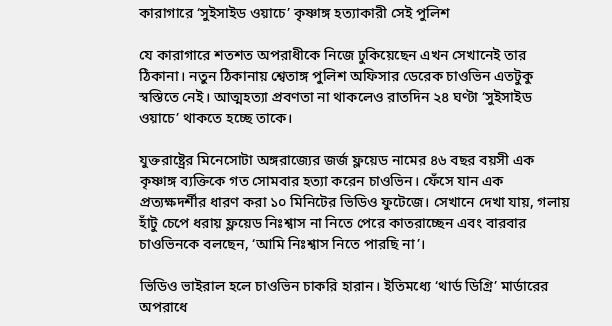কারাগারে ‘সুইসাইড ওয়াচে’ কৃষ্ণাঙ্গ হত্যাকারী সেই পুলিশ

যে কারাগারে শতশত অপরাধীকে নিজে ঢুকিয়েছেন এখন সেখানেই তার ঠিকানা। নতুন ঠিকানায় শ্বেতাঙ্গ পুলিশ অফিসার ডেরেক চাওভিন এতটুকু স্বস্তিতে নেই। আত্মহত্যা প্রবণতা না থাকলেও রাতদিন ২৪ ঘণ্টা ‘সুইসাইড ওয়াচে’ থাকতে হচ্ছে তাকে।

যুক্তরাষ্ট্রের মিনেসোটা অঙ্গরাজ্যের জর্জ ফ্লয়েড নামের ৪৬ বছর বয়সী এক কৃষ্ণাঙ্গ ব্যক্তিকে গত সোমবার হত্যা করেন চাওভিন। ফেঁসে যান এক প্রত্যক্ষদর্শীর ধারণ করা ১০ মিনিটের ভিডিও ফুটেজে। সেখানে দেখা যায়, গলায় হাঁটু চেপে ধরায় ফ্লয়েড নিঃশ্বাস না নিতে পেরে কাতরাচ্ছেন এবং বারবার চাওভিনকে বলছেন, ‘আমি নিঃশ্বাস নিতে পারছি না’।

ভিডিও ভাইরাল হলে চাওভিন চাকরি হারান। ইতিমধ্যে ‘থার্ড ডিগ্রি’ মার্ডারের অপরাধে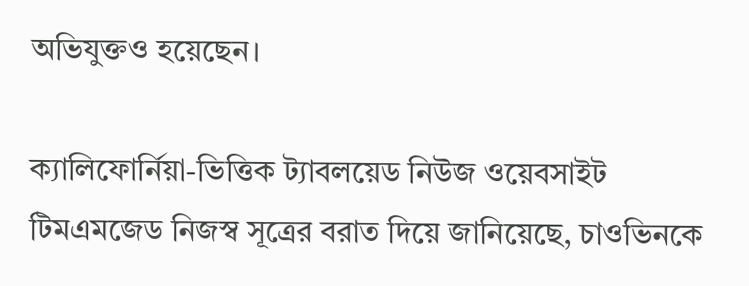অভিযুক্তও হয়েছেন।

ক্যালিফোর্নিয়া-ভিত্তিক ট্যাবলয়েড নিউজ ওয়েবসাইট টিমএমজেড নিজস্ব সূত্রের বরাত দিয়ে জানিয়েছে, চাওভিনকে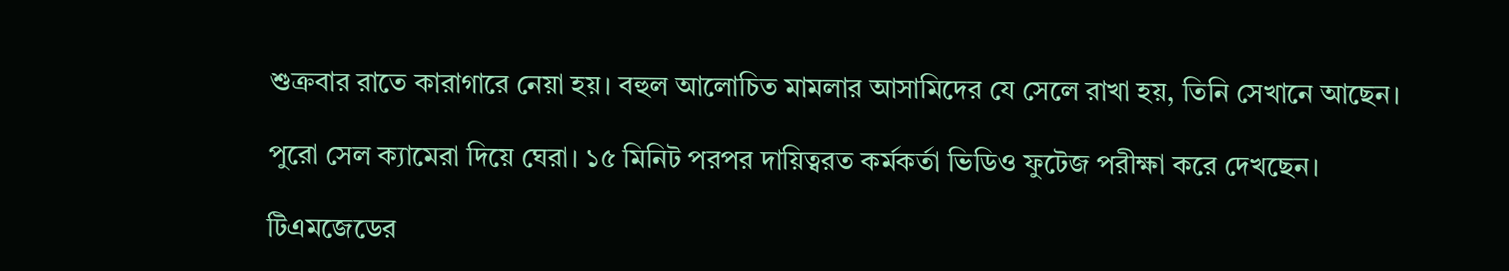শুক্রবার রাতে কারাগারে নেয়া হয়। বহুল আলোচিত মামলার আসামিদের যে সেলে রাখা হয়, তিনি সেখানে আছেন।

পুরো সেল ক্যামেরা দিয়ে ঘেরা। ১৫ মিনিট পরপর দায়িত্বরত কর্মকর্তা ভিডিও ফুটেজ পরীক্ষা করে দেখছেন।

টিএমজেডের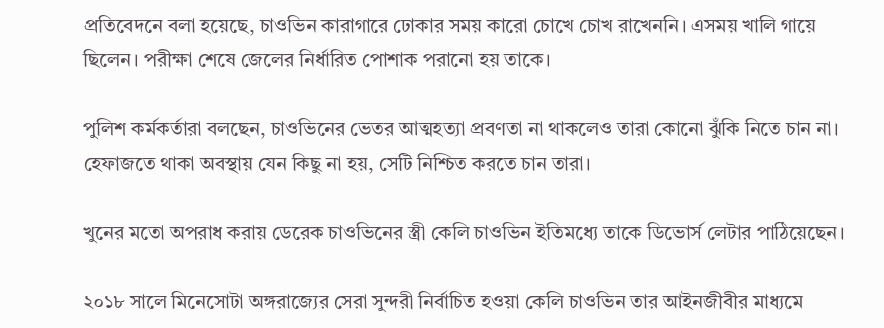প্রতিবেদনে বলা হয়েছে, চাওভিন কারাগারে ঢোকার সময় কারো চোখে চোখ রাখেননি। এসময় খালি গায়ে ছিলেন। পরীক্ষা শেষে জেলের নির্ধারিত পোশাক পরানো হয় তাকে।

পুলিশ কর্মকর্তারা বলছেন, চাওভিনের ভেতর আত্মহত্যা প্রবণতা না থাকলেও তারা কোনো ঝুঁকি নিতে চান না। হেফাজতে থাকা অবস্থায় যেন কিছু না হয়, সেটি নিশ্চিত করতে চান তারা।

খুনের মতো অপরাধ করায় ডেরেক চাওভিনের স্ত্রী কেলি চাওভিন ইতিমধ্যে তাকে ডিভোর্স লেটার পাঠিয়েছেন।

২০১৮ সালে মিনেসোটা অঙ্গরাজ্যের সেরা সুন্দরী নির্বাচিত হওয়া কেলি চাওভিন তার আইনজীবীর মাধ্যমে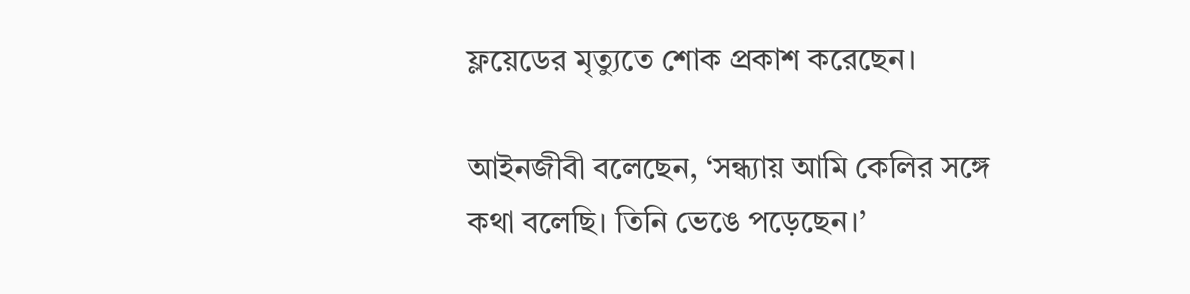ফ্লয়েডের মৃত্যুতে শোক প্রকাশ করেছেন।

আইনজীবী বলেছেন, ‘সন্ধ্যায় আমি কেলির সঙ্গে কথা বলেছি। তিনি ভেঙে পড়েছেন।’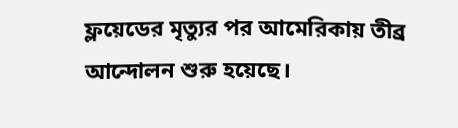ফ্লয়েডের মৃত্যুর পর আমেরিকায় তীব্র আন্দোলন শুরু হয়েছে।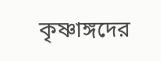কৃষ্ণাঙ্গদের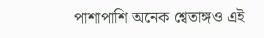পাশাপাশি অনেক শ্বেতাঙ্গও এই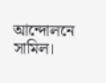আন্দোলনে সামিল।